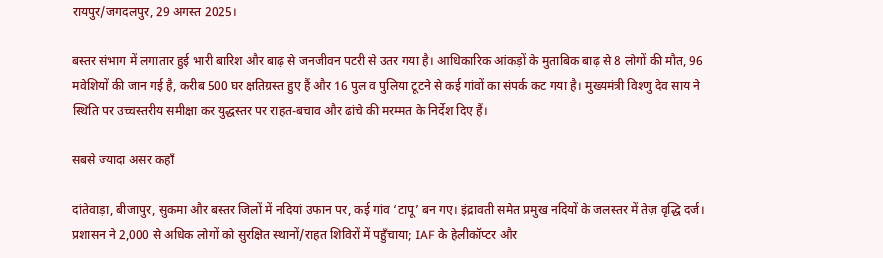रायपुर/जगदलपुर, 29 अगस्त 2025।

बस्तर संभाग में लगातार हुई भारी बारिश और बाढ़ से जनजीवन पटरी से उतर गया है। आधिकारिक आंकड़ों के मुताबिक बाढ़ से 8 लोगों की मौत, 96 मवेशियों की जान गई है, करीब 500 घर क्षतिग्रस्त हुए हैं और 16 पुल व पुलिया टूटने से कई गांवों का संपर्क कट गया है। मुख्यमंत्री विश्‍णु देव साय ने स्थिति पर उच्चस्तरीय समीक्षा कर युद्धस्तर पर राहत-बचाव और ढांचे की मरम्मत के निर्देश दिए हैं।

सबसे ज्यादा असर कहाँ

दांतेवाड़ा, बीजापुर, सुकमा और बस्तर जिलों में नदियां उफान पर, कई गांव ‘टापू’ बन गए। इंद्रावती समेत प्रमुख नदियों के जलस्तर में तेज़ वृद्धि दर्ज।  प्रशासन ने 2,000 से अधिक लोगों को सुरक्षित स्थानों/राहत शिविरों में पहुँचाया; IAF के हेलीकॉप्टर और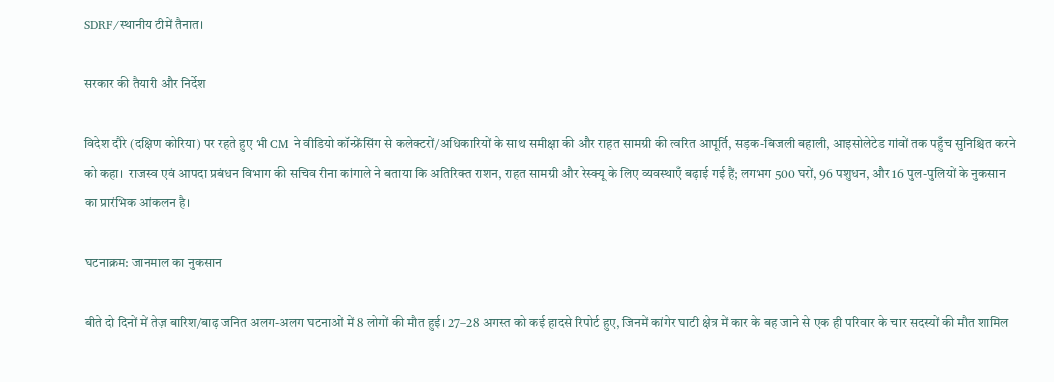SDRF/स्थानीय टीमें तैनात।

सरकार की तैयारी और निर्देश

विदेश दौरे (दक्षिण कोरिया) पर रहते हुए भी CM ने वीडियो कॉन्फ्रेंसिंग से कलेक्टरों/अधिकारियों के साथ समीक्षा की और राहत सामग्री की त्वरित आपूर्ति, सड़क-बिजली बहाली, आइसोलेटेड गांवों तक पहुँच सुनिश्चित करने को कहा।  राजस्व एवं आपदा प्रबंधन विभाग की सचिव रीना कांगाले ने बताया कि अतिरिक्त राशन, राहत सामग्री और रेस्क्यू के लिए व्यवस्थाएँ बढ़ाई गई हैं; लगभग 500 घरों, 96 पशुधन, और 16 पुल-पुलियों के नुकसान का प्रारंभिक आंकलन है।

घटनाक्रम: जानमाल का नुकसान

बीते दो दिनों में तेज़ बारिश/बाढ़ जनित अलग-अलग घटनाओं में 8 लोगों की मौत हुई। 27–28 अगस्त को कई हादसे रिपोर्ट हुए, जिनमें कांगेर घाटी क्षेत्र में कार के बह जाने से एक ही परिवार के चार सदस्यों की मौत शामिल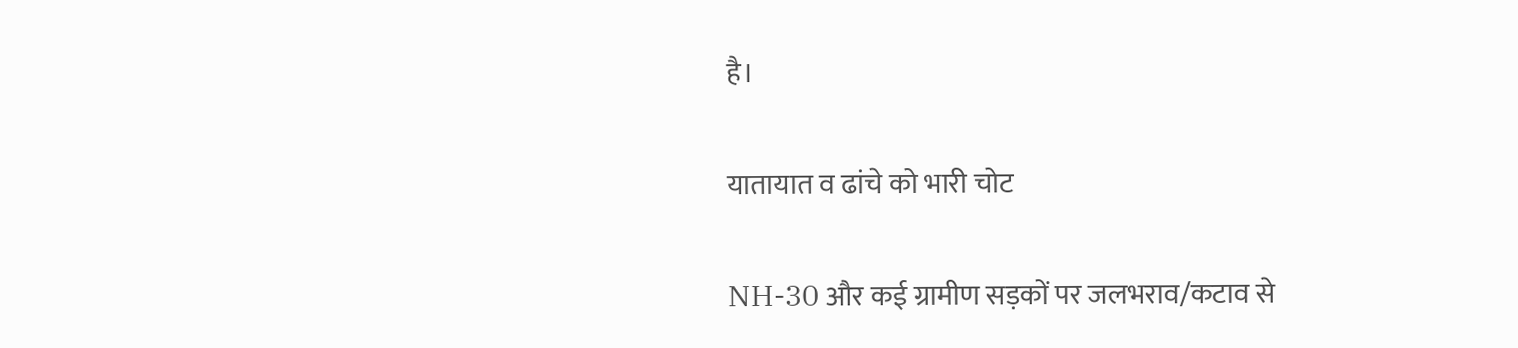है।

यातायात व ढांचे को भारी चोट

NH-30 और कई ग्रामीण सड़कों पर जलभराव/कटाव से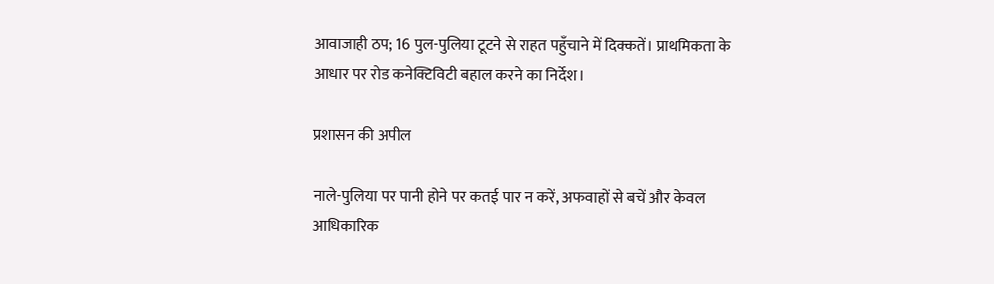आवाजाही ठप; 16 पुल-पुलिया टूटने से राहत पहुँचाने में दिक्कतें। प्राथमिकता के आधार पर रोड कनेक्टिविटी बहाल करने का निर्देश।

प्रशासन की अपील

नाले-पुलिया पर पानी होने पर कतई पार न करें, अफवाहों से बचें और केवल आधिकारिक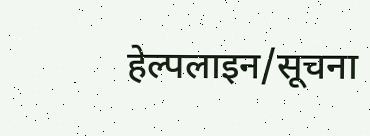हेल्पलाइन/सूचना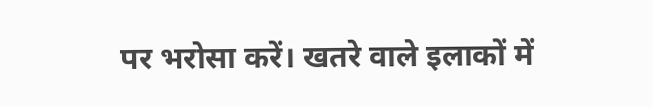पर भरोसा करें। खतरे वाले इलाकों में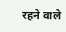रहने वाले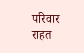परिवार राहत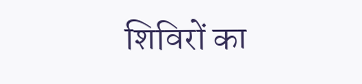शिविरों का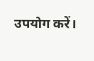उपयोग करें।